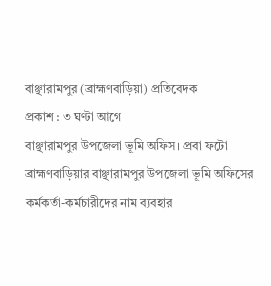বাঞ্ছারামপুর (ব্রাহ্মণবাড়িয়া) প্রতিবেদক
প্রকাশ : ৩ ঘণ্টা আগে
বাঞ্ছারামপুর উপজেলা ভূমি অফিস। প্রবা ফটো
ব্রাহ্মণবাড়িয়ার বাঞ্ছারামপুর উপজেলা ভূমি অফিসের কর্মকর্তা-কর্মচারীদের নাম ব্যবহার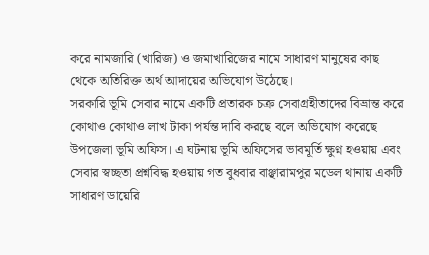করে নামজারি (খারিজ) ও জমাখারিজের নামে সাধারণ মানুষের কাছ থেকে অতিরিক্ত অর্থ আদায়ের অভিযোগ উঠেছে।
সরকারি ভূমি সেবার নামে একটি প্রতারক চক্র সেবাগ্রহীতাদের বিভ্রান্ত করে কোথাও কোথাও লাখ টাকা পর্যন্ত দাবি করছে বলে অভিযোগ করেছে উপজেলা ভূমি অফিস। এ ঘটনায় ভূমি অফিসের ভাবমূর্তি ক্ষুণ্ন হওয়ায় এবং সেবার স্বচ্ছতা প্রশ্নবিদ্ধ হওয়ায় গত বুধবার বাঞ্ছারামপুর মডেল থানায় একটি সাধারণ ডায়েরি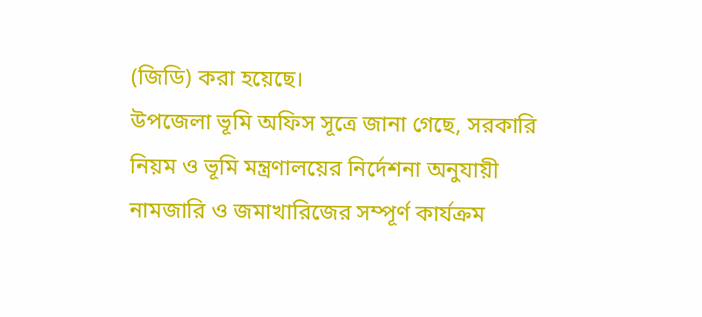(জিডি) করা হয়েছে।
উপজেলা ভূমি অফিস সূত্রে জানা গেছে, সরকারি নিয়ম ও ভূমি মন্ত্রণালয়ের নির্দেশনা অনুযায়ী নামজারি ও জমাখারিজের সম্পূর্ণ কার্যক্রম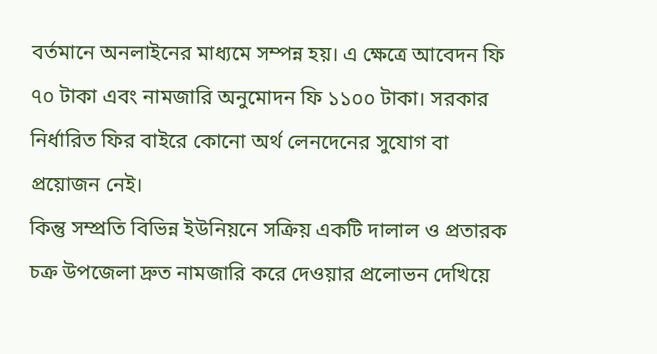বর্তমানে অনলাইনের মাধ্যমে সম্পন্ন হয়। এ ক্ষেত্রে আবেদন ফি ৭০ টাকা এবং নামজারি অনুমোদন ফি ১১০০ টাকা। সরকার নির্ধারিত ফির বাইরে কোনো অর্থ লেনদেনের সুযোগ বা প্রয়োজন নেই।
কিন্তু সম্প্রতি বিভিন্ন ইউনিয়নে সক্রিয় একটি দালাল ও প্রতারক চক্র উপজেলা দ্রুত নামজারি করে দেওয়ার প্রলোভন দেখিয়ে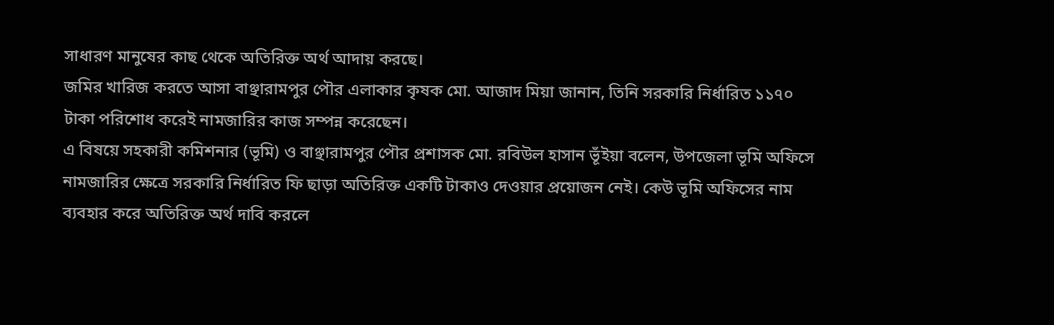সাধারণ মানুষের কাছ থেকে অতিরিক্ত অর্থ আদায় করছে।
জমির খারিজ করতে আসা বাঞ্ছারামপুর পৌর এলাকার কৃষক মো. আজাদ মিয়া জানান, তিনি সরকারি নির্ধারিত ১১৭০ টাকা পরিশোধ করেই নামজারির কাজ সম্পন্ন করেছেন।
এ বিষয়ে সহকারী কমিশনার (ভূমি) ও বাঞ্ছারামপুর পৌর প্রশাসক মো. রবিউল হাসান ভূঁইয়া বলেন, উপজেলা ভূমি অফিসে নামজারির ক্ষেত্রে সরকারি নির্ধারিত ফি ছাড়া অতিরিক্ত একটি টাকাও দেওয়ার প্রয়োজন নেই। কেউ ভূমি অফিসের নাম ব্যবহার করে অতিরিক্ত অর্থ দাবি করলে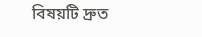বিষয়টি দ্রুত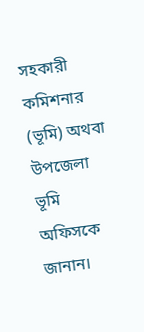সহকারী কমিশনার (ভূমি) অথবা উপজেলা ভূমি অফিসকে জানান।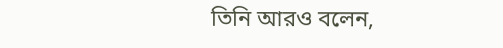তিনি আরও বলেন,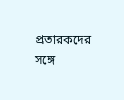প্রতারকদের সঙ্গে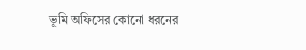ভূমি অফিসের কোনো ধরনের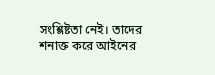সংশ্লিষ্টতা নেই। তাদের শনাক্ত করে আইনের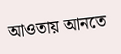আওতায় আনতে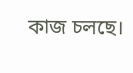কাজ চলছে।